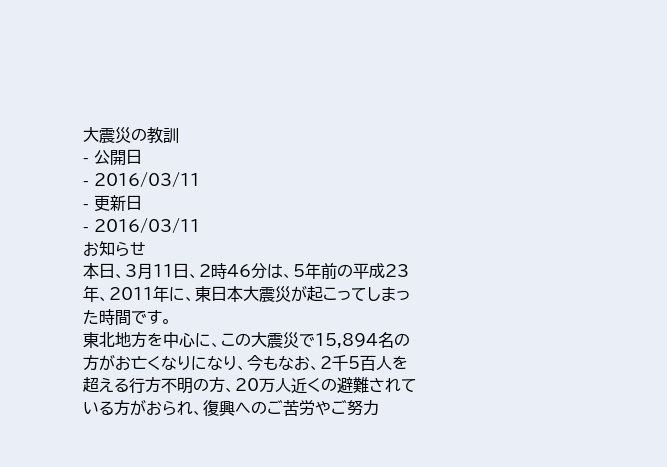大震災の教訓
- 公開日
- 2016/03/11
- 更新日
- 2016/03/11
お知らせ
本日、3月11日、2時46分は、5年前の平成23年、2011年に、東日本大震災が起こってしまった時間です。
東北地方を中心に、この大震災で15,894名の方がお亡くなりになり、今もなお、2千5百人を超える行方不明の方、20万人近くの避難されている方がおられ、復興へのご苦労やご努力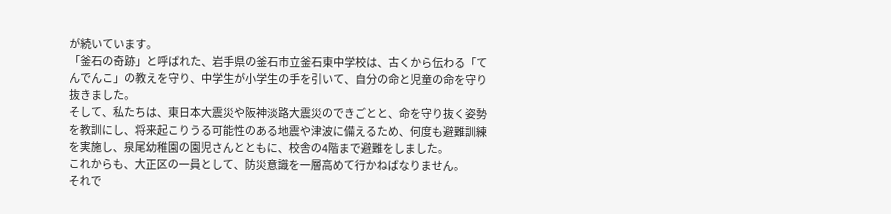が続いています。
「釜石の奇跡」と呼ばれた、岩手県の釜石市立釜石東中学校は、古くから伝わる「てんでんこ」の教えを守り、中学生が小学生の手を引いて、自分の命と児童の命を守り抜きました。
そして、私たちは、東日本大震災や阪神淡路大震災のできごとと、命を守り抜く姿勢を教訓にし、将来起こりうる可能性のある地震や津波に備えるため、何度も避難訓練を実施し、泉尾幼稚園の園児さんとともに、校舎の4階まで避難をしました。
これからも、大正区の一員として、防災意識を一層高めて行かねばなりません。
それで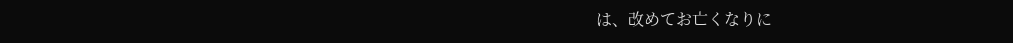は、改めてお亡くなりに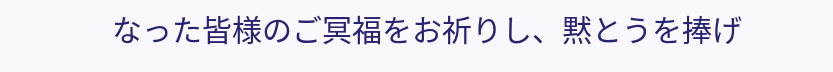なった皆様のご冥福をお祈りし、黙とうを捧げ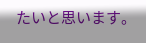たいと思います。